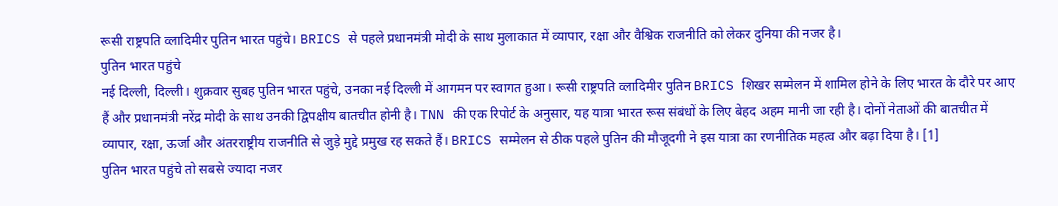रूसी राष्ट्रपति व्लादिमीर पुतिन भारत पहुंचे। BRICS से पहले प्रधानमंत्री मोदी के साथ मुलाकात में व्यापार, रक्षा और वैश्विक राजनीति को लेकर दुनिया की नजर है।
पुतिन भारत पहुंचे
नई दिल्ली, दिल्ली। शुक्रवार सुबह पुतिन भारत पहुंचे, उनका नई दिल्ली में आगमन पर स्वागत हुआ। रूसी राष्ट्रपति व्लादिमीर पुतिन BRICS शिखर सम्मेलन में शामिल होने के लिए भारत के दौरे पर आए हैं और प्रधानमंत्री नरेंद्र मोदी के साथ उनकी द्विपक्षीय बातचीत होनी है। TNN की एक रिपोर्ट के अनुसार, यह यात्रा भारत रूस संबंधों के लिए बेहद अहम मानी जा रही है। दोनों नेताओं की बातचीत में व्यापार, रक्षा, ऊर्जा और अंतरराष्ट्रीय राजनीति से जुड़े मुद्दे प्रमुख रह सकते हैं। BRICS सम्मेलन से ठीक पहले पुतिन की मौजूदगी ने इस यात्रा का रणनीतिक महत्व और बढ़ा दिया है। [1]
पुतिन भारत पहुंचे तो सबसे ज्यादा नजर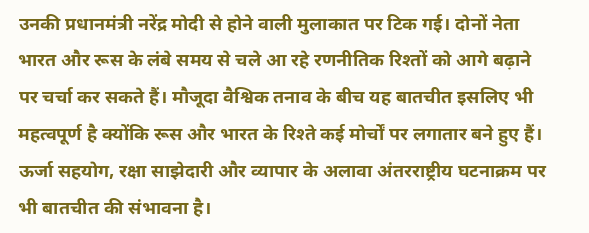उनकी प्रधानमंत्री नरेंद्र मोदी से होने वाली मुलाकात पर टिक गई। दोनों नेता भारत और रूस के लंबे समय से चले आ रहे रणनीतिक रिश्तों को आगे बढ़ाने पर चर्चा कर सकते हैं। मौजूदा वैश्विक तनाव के बीच यह बातचीत इसलिए भी महत्वपूर्ण है क्योंकि रूस और भारत के रिश्ते कई मोर्चों पर लगातार बने हुए हैं। ऊर्जा सहयोग, रक्षा साझेदारी और व्यापार के अलावा अंतरराष्ट्रीय घटनाक्रम पर भी बातचीत की संभावना है।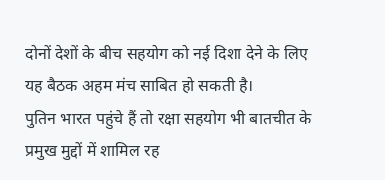दोनों देशों के बीच सहयोग को नई दिशा देने के लिए यह बैठक अहम मंच साबित हो सकती है।
पुतिन भारत पहुंचे हैं तो रक्षा सहयोग भी बातचीत के प्रमुख मुद्दों में शामिल रह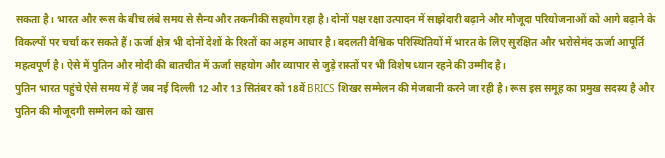सकता है। भारत और रूस के बीच लंबे समय से सैन्य और तकनीकी सहयोग रहा है। दोनों पक्ष रक्षा उत्पादन में साझेदारी बढ़ाने और मौजूदा परियोजनाओं को आगे बढ़ाने के विकल्पों पर चर्चा कर सकते हैं। ऊर्जा क्षेत्र भी दोनों देशों के रिश्तों का अहम आधार है। बदलती वैश्विक परिस्थितियों में भारत के लिए सुरक्षित और भरोसेमंद ऊर्जा आपूर्ति महत्वपूर्ण है। ऐसे में पुतिन और मोदी की बातचीत में ऊर्जा सहयोग और व्यापार से जुड़े रास्तों पर भी विशेष ध्यान रहने की उम्मीद है।
पुतिन भारत पहुंचे ऐसे समय में हैं जब नई दिल्ली 12 और 13 सितंबर को 18वें BRICS शिखर सम्मेलन की मेजबानी करने जा रही है। रूस इस समूह का प्रमुख सदस्य है और पुतिन की मौजूदगी सम्मेलन को खास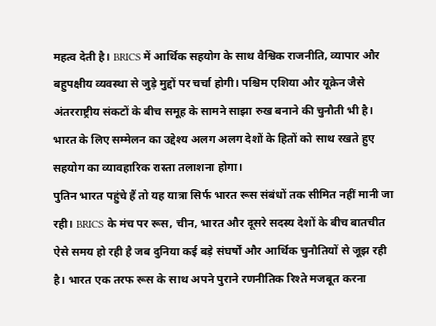महत्व देती है। BRICS में आर्थिक सहयोग के साथ वैश्विक राजनीति, व्यापार और बहुपक्षीय व्यवस्था से जुड़े मुद्दों पर चर्चा होगी। पश्चिम एशिया और यूक्रेन जैसे अंतरराष्ट्रीय संकटों के बीच समूह के सामने साझा रुख बनाने की चुनौती भी है। भारत के लिए सम्मेलन का उद्देश्य अलग अलग देशों के हितों को साथ रखते हुए सहयोग का व्यावहारिक रास्ता तलाशना होगा।
पुतिन भारत पहुंचे हैं तो यह यात्रा सिर्फ भारत रूस संबंधों तक सीमित नहीं मानी जा रही। BRICS के मंच पर रूस, चीन, भारत और दूसरे सदस्य देशों के बीच बातचीत ऐसे समय हो रही है जब दुनिया कई बड़े संघर्षों और आर्थिक चुनौतियों से जूझ रही है। भारत एक तरफ रूस के साथ अपने पुराने रणनीतिक रिश्ते मजबूत करना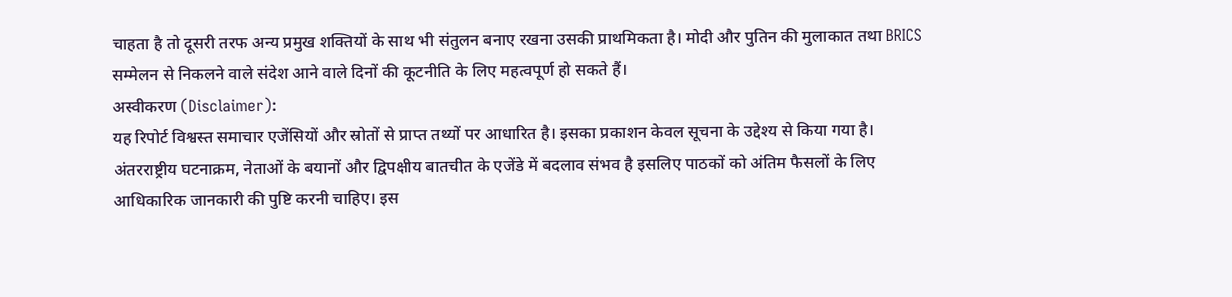चाहता है तो दूसरी तरफ अन्य प्रमुख शक्तियों के साथ भी संतुलन बनाए रखना उसकी प्राथमिकता है। मोदी और पुतिन की मुलाकात तथा BRICS सम्मेलन से निकलने वाले संदेश आने वाले दिनों की कूटनीति के लिए महत्वपूर्ण हो सकते हैं।
अस्वीकरण (Disclaimer):
यह रिपोर्ट विश्वस्त समाचार एजेंसियों और स्रोतों से प्राप्त तथ्यों पर आधारित है। इसका प्रकाशन केवल सूचना के उद्देश्य से किया गया है। अंतरराष्ट्रीय घटनाक्रम, नेताओं के बयानों और द्विपक्षीय बातचीत के एजेंडे में बदलाव संभव है इसलिए पाठकों को अंतिम फैसलों के लिए आधिकारिक जानकारी की पुष्टि करनी चाहिए। इस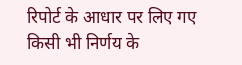रिपोर्ट के आधार पर लिए गए किसी भी निर्णय के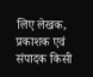लिए लेखक, प्रकाशक एवं संपादक किसी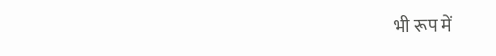भी रूप में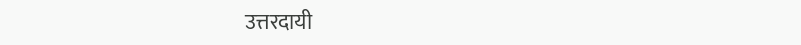उत्तरदायी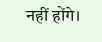नहीं होंगे।